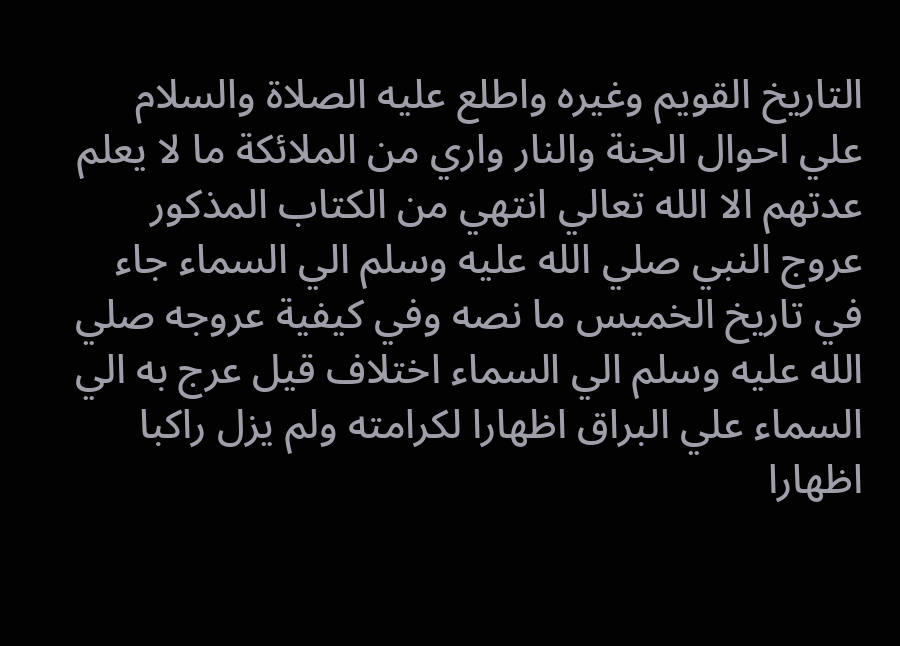التاريخ القويم وغيره واطلع عليه الصلاة والسلام علي احوال الجنة والنار واري من الملائكة ما لا يعلم عدتهم الا الله تعالي انتهي من الكتاب المذكور عروج النبي صلي الله عليه وسلم الي السماء جاء في تاريخ الخميس ما نصه وفي كيفية عروجه صلي الله عليه وسلم الي السماء اختلاف قيل عرج به الي السماء علي البراق اظهارا لكرامته ولم يزل راكبا اظهارا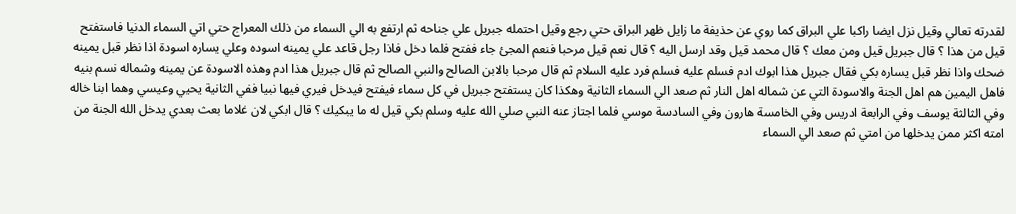لقدرته تعالي وقيل نزل ايضا راكبا علي البراق كما روي عن حذيفة ما زايل ظهر البراق حتي رجع وقيل احتمله جبريل علي جناحه ثم ارتفع به الي السماء من ذلك المعراج حتي اتي السماء الدنيا فاستفتح قيل من هذا ؟ قال جبريل قيل ومن معك ؟ قال محمد قيل وقد ارسل اليه ؟ قال نعم قيل مرحبا فنعم المجئ جاء ففتح فلما دخل فاذا رجل قاعد علي يمينه اسوده وعلي يساره اسودة اذا نظر قبل يمينه ضحك واذا نظر قبل يساره بكي فقال جبريل هذا ابوك ادم فسلم عليه فسلم فرد عليه السلام ثم قال مرحبا بالابن الصالح والنبي الصالح ثم قال جبريل هذا ادم وهذه الاسودة عن يمينه وشماله نسم بنيه فاهل اليمين هم اهل الجنة والاسودة التي عن شماله اهل النار ثم صعد الي السماء الثانية وهكذا كان يستفتح جبريل في كل سماء فيفتح فيدخل فيري فيها نبيا ففي الثانية يحيي وعيسي وهما ابنا خاله وفي الثالثة يوسف وفي الرابعة ادريس وفي الخامسة هارون وفي السادسة موسي فلما اجتاز عنه النبي صلي الله عليه وسلم بكي قيل له ما يبكيك ؟ قال ابكي لان غلاما بعث بعدي يدخل الله الجنة من امته اكثر ممن يدخلها من امتي ثم صعد الي السماء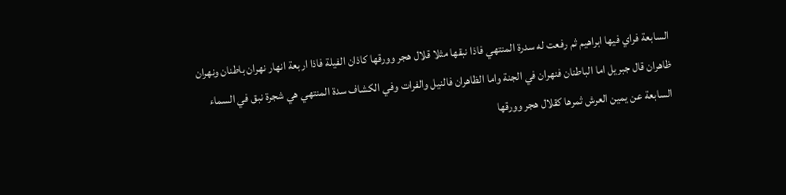السابعة فراي فيها ابراهيم ثم رفعت له سدرة المنتهي فاذا نبقها مثلا قلال هجر وورقها كاذان الفيلة فاذا اربعة انهار نهران باطنان ونهران ظاهران قال جبريل اما الباطنان فنهران في الجنة واما الظاهران فالنيل والفرات وفي الكشاف سدة المنتهي هي شجرة نبق في السماء السابعة عن يمين العرش ثمرها كقلال هجر وورقها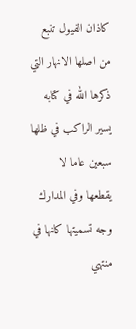كاذان الفيول تنبع من اصلها الانهار التي ذكرها الله في كتابه يسير الراكب في ظلها سبعين عاما لا يقطعها وفي المدارك وجه تسميتها كانها في منتهي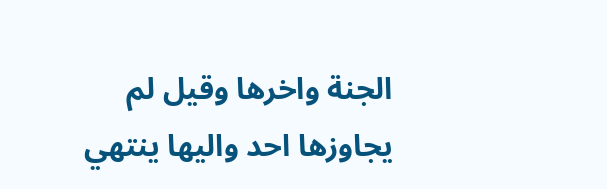الجنة واخرها وقيل لم يجاوزها احد واليها ينتهي